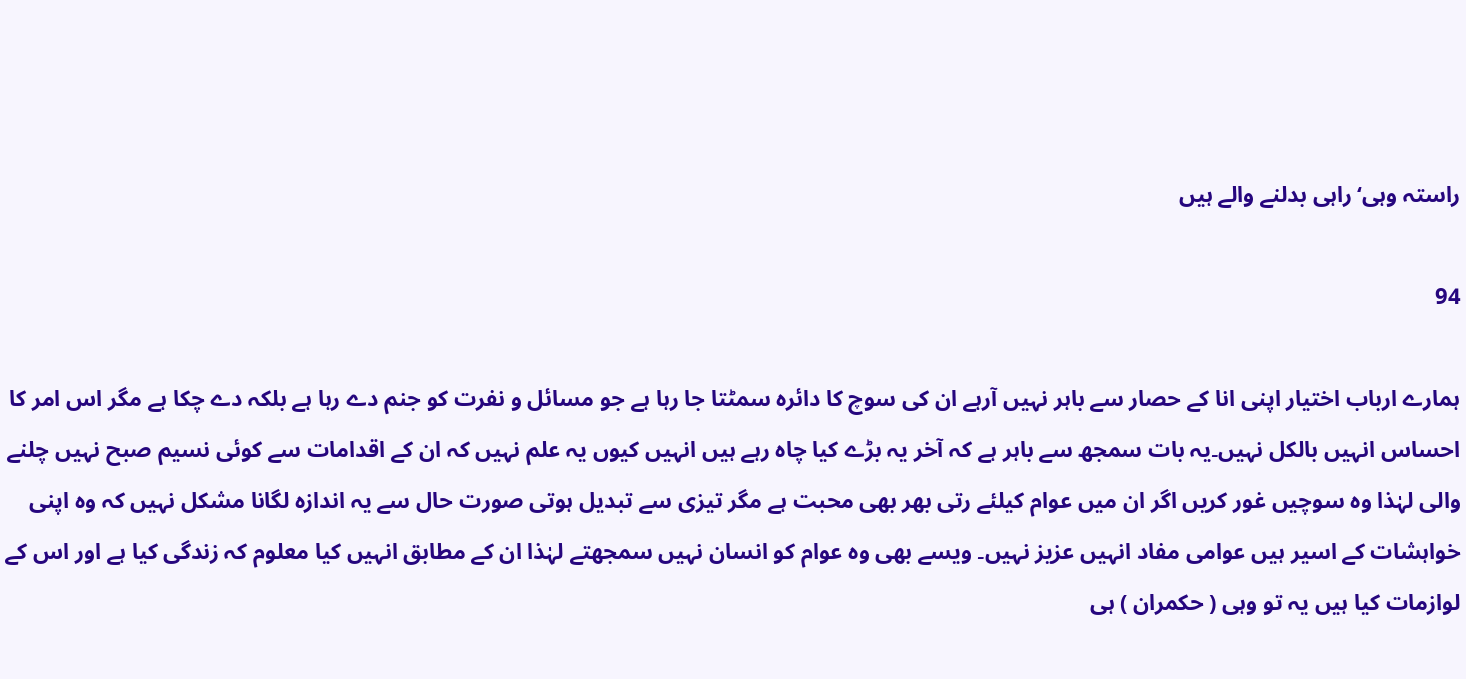راستہ وہی‘راہی بدلنے والے ہیں

94

ہمارے ارباب اختیار اپنی انا کے حصار سے باہر نہیں آرہے ان کی سوچ کا دائرہ سمٹتا جا رہا ہے جو مسائل و نفرت کو جنم دے رہا ہے بلکہ دے چکا ہے مگر اس امر کا احساس انہیں بالکل نہیں۔یہ بات سمجھ سے باہر ہے کہ آخر یہ بڑے کیا چاہ رہے ہیں انہیں کیوں یہ علم نہیں کہ ان کے اقدامات سے کوئی نسیم صبح نہیں چلنے والی لہٰذا وہ سوچیں غور کریں اگر ان میں عوام کیلئے رتی بھر بھی محبت ہے مگر تیزی سے تبدیل ہوتی صورت حال سے یہ اندازہ لگانا مشکل نہیں کہ وہ اپنی خواہشات کے اسیر ہیں عوامی مفاد انہیں عزیز نہیں۔ ویسے بھی وہ عوام کو انسان نہیں سمجھتے لہٰذا ان کے مطابق انہیں کیا معلوم کہ زندگی کیا ہے اور اس کے لوازمات کیا ہیں یہ تو وہی ( حکمران ) ہی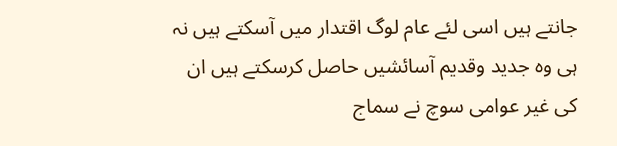جانتے ہیں اسی لئے عام لوگ اقتدار میں آسکتے ہیں نہ ہی وہ جدید وقدیم آسائشیں حاصل کرسکتے ہیں ان کی غیر عوامی سوچ نے سماج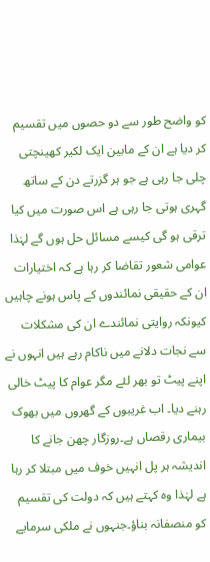کو واضح طور سے دو حصوں میں تقسیم کر دیا ہے ان کے مابین ایک لکیر کھینچتی چلی جا رہی ہے جو ہر گزرتے دن کے ساتھ گہری ہوتی جا رہی ہے اس صورت میں کیا ترقی ہو گی کیسے مسائل حل ہوں گے لہٰذا عوامی شعور تقاضا کر رہا ہے کہ اختیارات ان کے حقیقی نمائندوں کے پاس ہونے چاہیں کیونکہ روایتی نمائندے ان کی مشکلات سے نجات دلانے میں ناکام رہے ہیں انہوں نے اپنے پیٹ تو بھر لئے مگر عوام کا پیٹ خالی رہنے دیا۔ اب غریبوں کے گھروں میں بھوک بیماری رقصاں ہے۔روزگار چھن جانے کا اندیشہ ہر پل انہیں خوف میں مبتلا کر رہا ہے لہٰذا وہ کہتے ہیں کہ دولت کی تقسیم کو منصفانہ بناؤ۔جنہوں نے ملکی سرمایے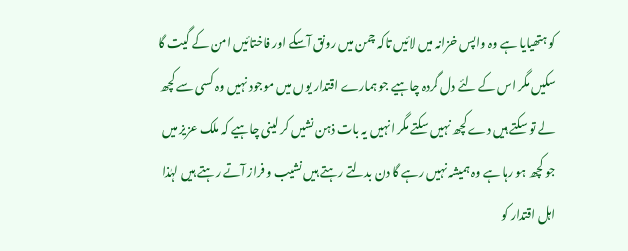کو ہتھیایا ہے وہ واپس خزانہ میں لائیں تاکہ چمن میں رونق آسکے اور فاختائیں امن کے گیت گا سکیں مگر اس کے لئے دل گردہ چاہیے جو ہمارے اقتدار یوں میں موجود نہیں وہ کسی سے کچھ لے تو سکتے ہیں دے کچھ نہیں سکتے مگر انہیں یہ بات ذہن نشیں کر لینی چاہیے کہ ملک عزیز میں جو کچھ ہو رہا ہے وہ ہمیشہ نہیں رہے گا دن بدلتے رہتے ہیں نشیب و فراز آتے رہتے ہیں لہٰذا اہل اقتدار کو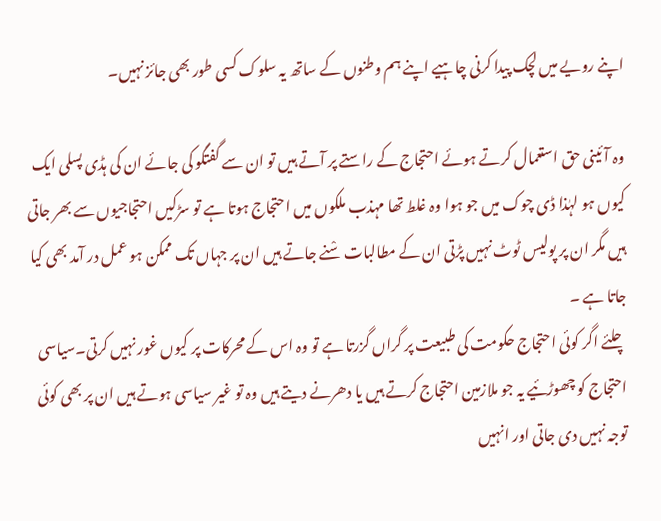اپنے رویے میں لچک پیدا کرنی چاہیے اپنے ہم وطنوں کے ساتھ یہ سلوک کسی طور بھی جائز نہیں۔

وہ آئینی حق استعمال کرتے ہوئے احتجاج کے راستے پر آتے ہیں تو ان سے گفتگو کی جائے ان کی ہڈی پسلی ایک کیوں ہو لہٰذا ڈی چوک میں جو ہوا وہ غلط تھا مہذب ملکوں میں احتجاج ہوتا ہے تو سڑکیں احتجاجیوں سے بھر جاتی ہیں مگر ان پر پولیس ٹوٹ نہیں پڑتی ان کے مطالبات سْنے جاتے ہیں ان پر جہاں تک ممکن ہو عمل در آمد بھی کیا جاتا ہے ۔
چلئے اگر کوئی احتجاج حکومت کی طبیعت پر گراں گزرتا ہے تو وہ اس کے محرکات پر کیوں غور نہیں کرتی۔سیاسی احتجاج کو چھوڑئیے یہ جو ملازمین احتجاج کرتے ہیں یا دھرنے دیتے ہیں وہ تو غیر سیاسی ہوتے ہیں ان پر بھی کوئی توجہ نہیں دی جاتی اور انہیں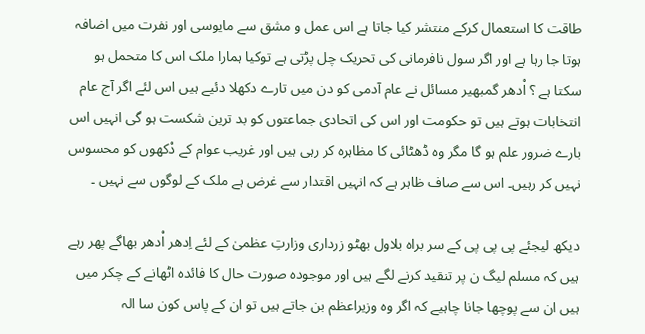طاقت کا استعمال کرکے منتشر کیا جاتا ہے اس عمل و مشق سے مایوسی اور نفرت میں اضافہ ہوتا جا رہا ہے اور اگر سول نافرمانی کی تحریک چل پڑتی ہے توکیا ہمارا ملک اس کا متحمل ہو سکتا ہے ؟ اْدھر گمبھیر مسائل نے عام آدمی کو دن میں تارے دکھلا دئیے ہیں اس لئے اگر آج عام انتخابات ہوتے ہیں تو حکومت اور اس کی اتحادی جماعتوں کو بد ترین شکست ہو گی انہیں اس بارے ضرور علم ہو گا مگر وہ ڈھٹائی کا مظاہرہ کر رہی ہیں اور غریب عوام کے دْکھوں کو محسوس نہیں کر رہیں۔ اس سے صاف ظاہر ہے کہ انہیں اقتدار سے غرض ہے ملک کے لوگوں سے نہیں ۔

دیکھ لیجئے پی پی پی کے سر براہ بلاول بھٹو زرداری وزارتِ عظمیٰ کے لئے اِدھر اْدھر بھاگے پھر رہے ہیں کہ مسلم لیگ ن پر تنقید کرنے لگے ہیں اور موجودہ صورت حال کا فائدہ اٹھانے کے چکر میں ہیں ان سے پوچھا جانا چاہیے کہ اگر وہ وزیراعظم بن جاتے ہیں تو ان کے پاس کون سا الہ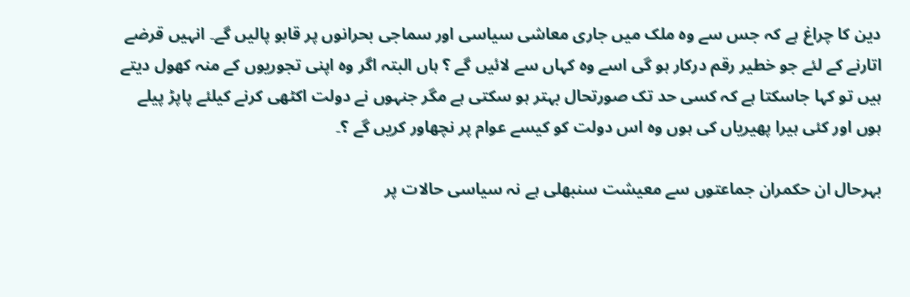دین کا چراغ ہے کہ جس سے وہ ملک میں جاری معاشی سیاسی اور سماجی بحرانوں پر قابو پالیں گے۔ انہیں قرضے اتارنے کے لئے جو خطیر رقم درکار ہو گی اسے وہ کہاں سے لائیں گے ؟ ہاں البتہ اگر وہ اپنی تجوریوں کے منہ کھول دیتے ہیں تو کہا جاسکتا ہے کہ کسی حد تک صورتحال بہتر ہو سکتی ہے مگر جنہوں نے دولت اکٹھی کرنے کیلئے پاپڑ پیلے ہوں اور کئی ہیرا پھیریاں کی ہوں وہ اس دولت کو کیسے عوام پر نچھاور کریں گے ؟۔

بہرحال ان حکمران جماعتوں سے معیشت سنبھلی ہے نہ سیاسی حالات پر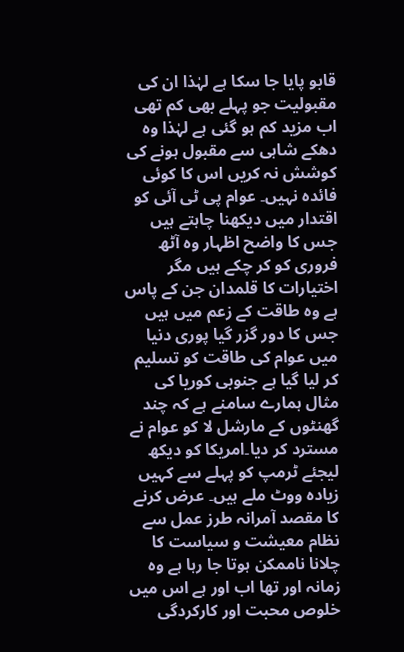قابو پایا جا سکا ہے لہٰذا ان کی مقبولیت جو پہلے بھی کم تھی اب مزید کم ہو گئی ہے لہٰذا وہ دھکے شاہی سے مقبول ہونے کی کوشش نہ کریں اس کا کوئی فائدہ نہیں۔ عوام پی ٹی آئی کو اقتدار میں دیکھنا چاہتے ہیں جس کا واضح اظہار وہ آٹھ فروری کو کر چکے ہیں مگر اختیارات کا قلمدان جن کے پاس ہے وہ طاقت کے زعم میں ہیں جس کا دور گزر گیا پوری دنیا میں عوام کی طاقت کو تسلیم کر لیا گیا ہے جنوبی کوریا کی مثال ہمارے سامنے ہے کہ چند گھنٹوں کے مارشل لا کو عوام نے مسترد کر دیا۔امریکا کو دیکھ لیجئے ٹرمپ کو پہلے سے کہیں زیادہ ووٹ ملے ہیں۔ عرض کرنے کا مقصد آمرانہ طرز عمل سے نظام معیشت و سیاست کا چلانا ناممکن ہوتا جا رہا ہے وہ زمانہ اور تھا اب اور ہے اس میں خلوص محبت اور کارکردگی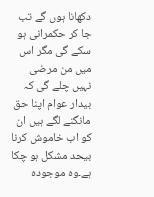دکھانا ہوں گے تب جا کر حکمرانی ہو سکے گی مگر اس میں من مرضی نہیں چلے گی کہ بیدار عوام اپنا حق مانگنے لگے ہیں ان کو اب خاموش کرنا بیحد مشکل ہو چکا ہے۔وہ موجودہ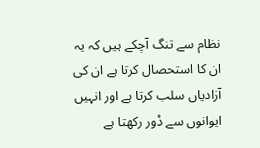نظام سے تنگ آچکے ہیں کہ یہ ان کا استحصال کرتا ہے ان کی آزادیاں سلب کرتا ہے اور انہیں ایوانوں سے دْور رکھتا ہے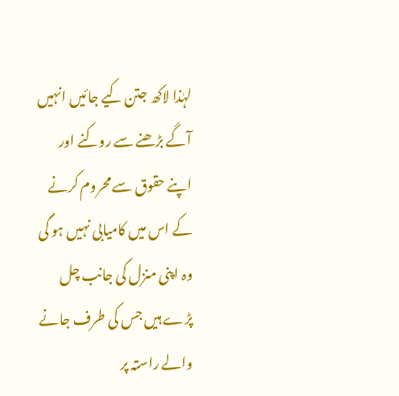لہٰذا لاکھ جتن کیے جائیں انہیں آگے بڑھنے سے روکنے اور اپنے حقوق سے محروم کرنے کے اس میں کامیابی نہیں ہو گی وہ اپنی منزل کی جانب چل پڑے ہیں جس کی طرف جانے والے راستہ پر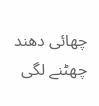چھائی دھند چھٹنے لگی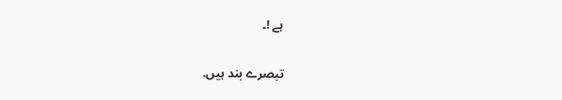ہے !۔

تبصرے بند ہیں.